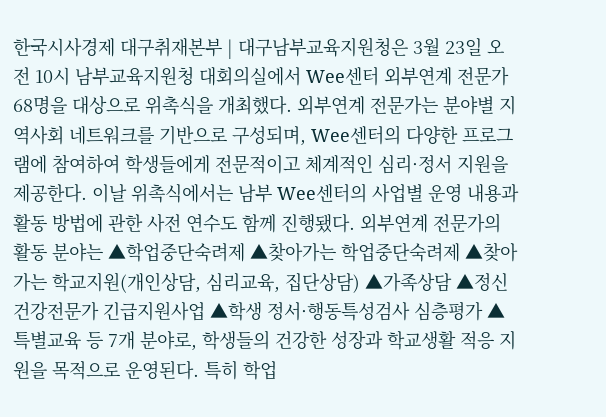한국시사경제 대구취재본부 | 대구남부교육지원청은 3월 23일 오전 10시 남부교육지원청 대회의실에서 Wee센터 외부연계 전문가 68명을 대상으로 위촉식을 개최했다. 외부연계 전문가는 분야별 지역사회 네트워크를 기반으로 구성되며, Wee센터의 다양한 프로그램에 참여하여 학생들에게 전문적이고 체계적인 심리·정서 지원을 제공한다. 이날 위촉식에서는 남부 Wee센터의 사업별 운영 내용과 활동 방법에 관한 사전 연수도 함께 진행됐다. 외부연계 전문가의 활동 분야는 ▲학업중단숙려제 ▲찾아가는 학업중단숙려제 ▲찾아가는 학교지원(개인상담, 심리교육, 집단상담) ▲가족상담 ▲정신건강전문가 긴급지원사업 ▲학생 정서·행동특성검사 심층평가 ▲특별교육 등 7개 분야로, 학생들의 건강한 성장과 학교생활 적응 지원을 목적으로 운영된다. 특히 학업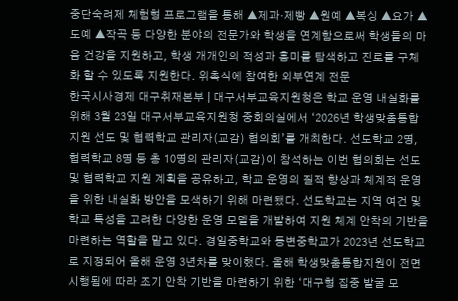중단숙려제 체험형 프로그램을 통해 ▲제과·제빵 ▲원예 ▲복싱 ▲요가 ▲도예 ▲작곡 등 다양한 분야의 전문가와 학생을 연계함으로써 학생들의 마음 건강을 지원하고, 학생 개개인의 적성과 흥미를 탐색하고 진로를 구체화 할 수 있도록 지원한다. 위촉식에 참여한 외부연계 전문
한국시사경제 대구취재본부 | 대구서부교육지원청은 학교 운영 내실화를 위해 3월 23일 대구서부교육지원청 중회의실에서 ‘2026년 학생맞춤통합지원 선도 및 협력학교 관리자(교감) 협의회’를 개최한다. 선도학교 2명, 협력학교 8명 등 총 10명의 관리자(교감)이 참석하는 이번 협의회는 선도 및 협력학교 지원 계획을 공유하고, 학교 운영의 질적 향상과 체계적 운영을 위한 내실화 방안을 모색하기 위해 마련됐다. 선도학교는 지역 여건 및 학교 특성을 고려한 다양한 운영 모델을 개발하여 지원 체계 안착의 기반을 마련하는 역할을 맡고 있다. 경일중학교와 동변중학교가 2023년 선도학교로 지정되어 올해 운영 3년차를 맞이했다. 올해 학생맞춤통합지원이 전면 시행됨에 따라 조기 안착 기반을 마련하기 위한 ‘대구형 집중 발굴 모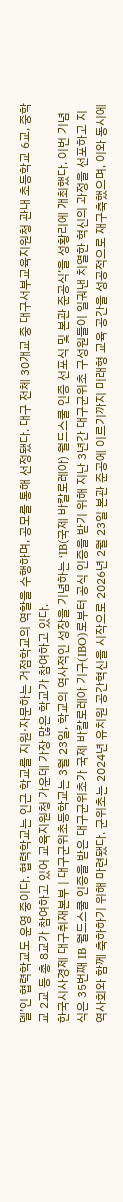델’인 협력학교도 운영 중이다. 협력학교는 인근 학교를 지원·자문하는 거점학교의 역할을 수행하며, 공모를 통해 선정됐다. 대구 전체 30개교 중 대구서부교육지원청 관내 초등학교 6교, 중학교 2교 등 총 8교가 참여하고 있어 교육지원청 가운데 가장 많은 학교가 참여하고 있다.
한국시사경제 대구취재본부 | 대구군위초등학교는 3월 23일, 학교의 역사적인 성장을 기념하는 ‘IB(국제 바칼로레아) 월드스쿨 인증 선포식 및 본관 준공식’을 성황리에 개최했다. 이번 기념식은 35번째 IB 월드스쿨 인증을 받은 대구군위초가 국제 바칼로레아 기구(IBO)로부터 공식 인증을 받기 위해 지난 3년간 대구군위초 구성원들이 일궈낸 치열한 혁신의 과정을 선포하고 지역사회와 함께 축하하기 위해 마련됐다. 군위초는 2024년 유치원 공간혁신을 시작으로 2026년 2월 23일 본관 준공에 이르기까지 미래형 교육 공간을 성공적으로 재구축했으며, 이와 동시에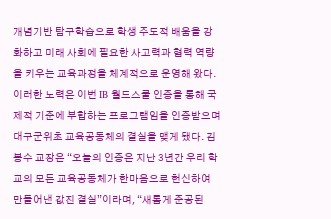개념기반 탐구학습으로 학생 주도적 배움을 강화하고 미래 사회에 필요한 사고력과 협력 역량을 키우는 교육과정을 체계적으로 운영해 왔다. 이러한 노력은 이번 IB 월드스쿨 인증을 통해 국제적 기준에 부합하는 프로그램임을 인증받으며 대구군위초 교육공동체의 결실을 맺게 됐다. 김봉수 교장은 “오늘의 인증은 지난 3년간 우리 학교의 모든 교육공동체가 한마음으로 헌신하여 만들어낸 값진 결실”이라며, “새롭게 준공된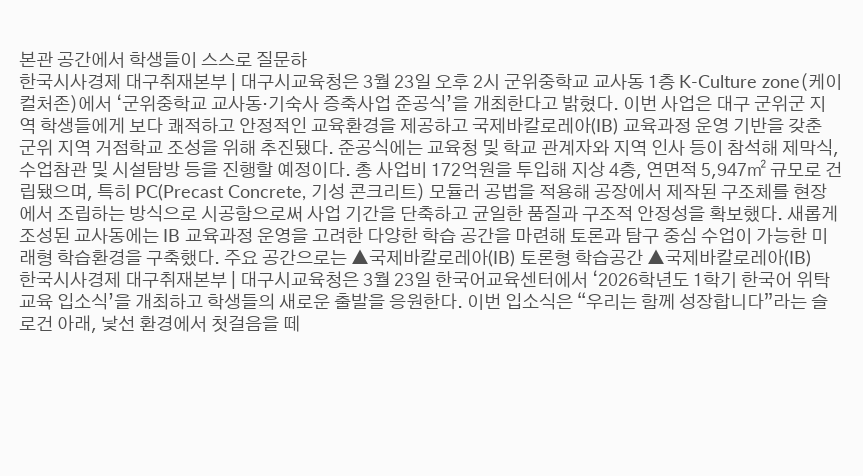본관 공간에서 학생들이 스스로 질문하
한국시사경제 대구취재본부 | 대구시교육청은 3월 23일 오후 2시 군위중학교 교사동 1층 K-Culture zone(케이컬처존)에서 ‘군위중학교 교사동·기숙사 증축사업 준공식’을 개최한다고 밝혔다. 이번 사업은 대구 군위군 지역 학생들에게 보다 쾌적하고 안정적인 교육환경을 제공하고 국제바칼로레아(IB) 교육과정 운영 기반을 갖춘 군위 지역 거점학교 조성을 위해 추진됐다. 준공식에는 교육청 및 학교 관계자와 지역 인사 등이 참석해 제막식, 수업참관 및 시설탐방 등을 진행할 예정이다. 총 사업비 172억원을 투입해 지상 4층, 연면적 5,947㎡ 규모로 건립됐으며, 특히 PC(Precast Concrete, 기성 콘크리트) 모듈러 공법을 적용해 공장에서 제작된 구조체를 현장에서 조립하는 방식으로 시공함으로써 사업 기간을 단축하고 균일한 품질과 구조적 안정성을 확보했다. 새롭게 조성된 교사동에는 IB 교육과정 운영을 고려한 다양한 학습 공간을 마련해 토론과 탐구 중심 수업이 가능한 미래형 학습환경을 구축했다. 주요 공간으로는 ▲국제바칼로레아(IB) 토론형 학습공간 ▲국제바칼로레아(IB)
한국시사경제 대구취재본부 | 대구시교육청은 3월 23일 한국어교육센터에서 ‘2026학년도 1학기 한국어 위탁교육 입소식’을 개최하고 학생들의 새로운 출발을 응원한다. 이번 입소식은 “우리는 함께 성장합니다”라는 슬로건 아래, 낯선 환경에서 첫걸음을 떼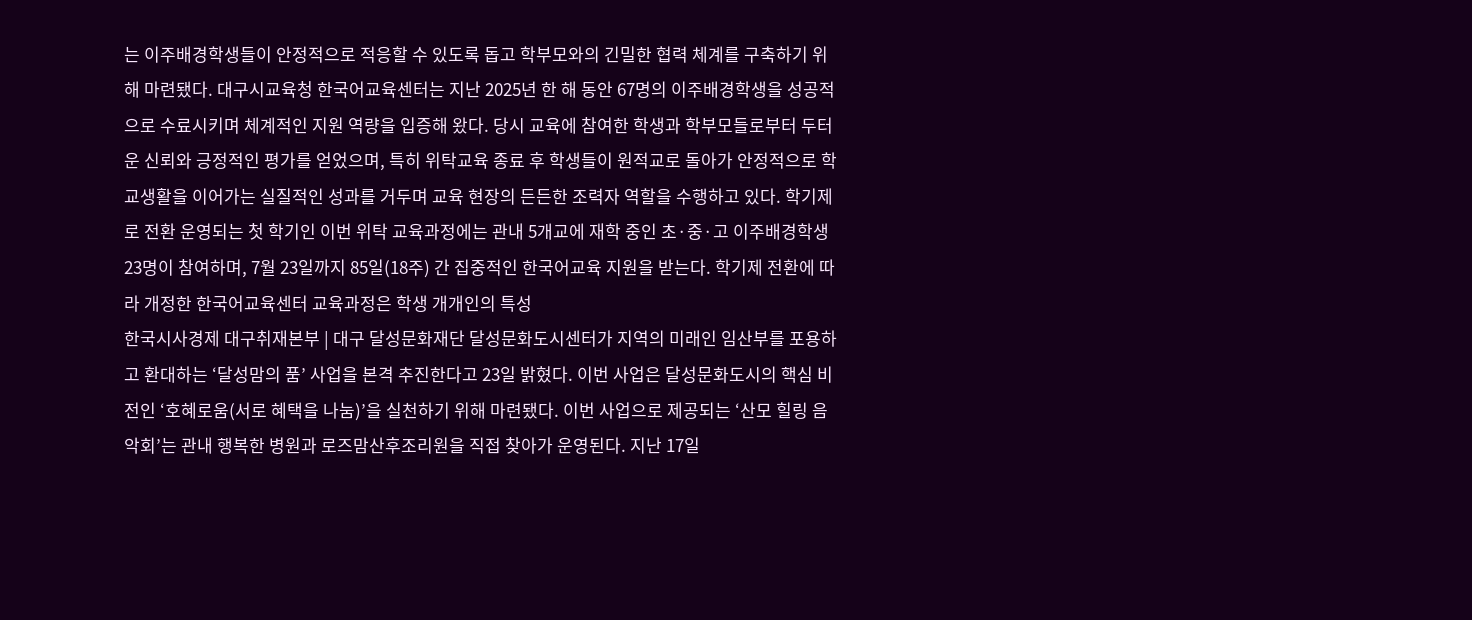는 이주배경학생들이 안정적으로 적응할 수 있도록 돕고 학부모와의 긴밀한 협력 체계를 구축하기 위해 마련됐다. 대구시교육청 한국어교육센터는 지난 2025년 한 해 동안 67명의 이주배경학생을 성공적으로 수료시키며 체계적인 지원 역량을 입증해 왔다. 당시 교육에 참여한 학생과 학부모들로부터 두터운 신뢰와 긍정적인 평가를 얻었으며, 특히 위탁교육 종료 후 학생들이 원적교로 돌아가 안정적으로 학교생활을 이어가는 실질적인 성과를 거두며 교육 현장의 든든한 조력자 역할을 수행하고 있다. 학기제로 전환 운영되는 첫 학기인 이번 위탁 교육과정에는 관내 5개교에 재학 중인 초·중·고 이주배경학생 23명이 참여하며, 7월 23일까지 85일(18주) 간 집중적인 한국어교육 지원을 받는다. 학기제 전환에 따라 개정한 한국어교육센터 교육과정은 학생 개개인의 특성
한국시사경제 대구취재본부 | 대구 달성문화재단 달성문화도시센터가 지역의 미래인 임산부를 포용하고 환대하는 ‘달성맘의 품’ 사업을 본격 추진한다고 23일 밝혔다. 이번 사업은 달성문화도시의 핵심 비전인 ‘호혜로움(서로 혜택을 나눔)’을 실천하기 위해 마련됐다. 이번 사업으로 제공되는 ‘산모 힐링 음악회’는 관내 행복한 병원과 로즈맘산후조리원을 직접 찾아가 운영된다. 지난 17일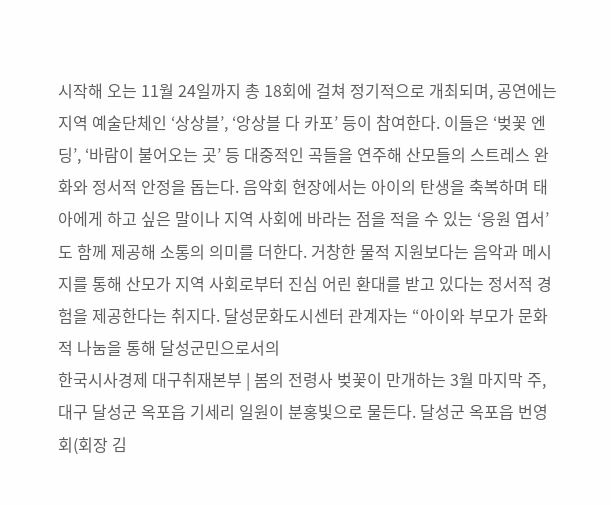시작해 오는 11월 24일까지 총 18회에 걸쳐 정기적으로 개최되며, 공연에는 지역 예술단체인 ‘상상블’, ‘앙상블 다 카포’ 등이 참여한다. 이들은 ‘벚꽃 엔딩’, ‘바람이 불어오는 곳’ 등 대중적인 곡들을 연주해 산모들의 스트레스 완화와 정서적 안정을 돕는다. 음악회 현장에서는 아이의 탄생을 축복하며 태아에게 하고 싶은 말이나 지역 사회에 바라는 점을 적을 수 있는 ‘응원 엽서’도 함께 제공해 소통의 의미를 더한다. 거창한 물적 지원보다는 음악과 메시지를 통해 산모가 지역 사회로부터 진심 어린 환대를 받고 있다는 정서적 경험을 제공한다는 취지다. 달성문화도시센터 관계자는 “아이와 부모가 문화적 나눔을 통해 달성군민으로서의
한국시사경제 대구취재본부 | 봄의 전령사 벚꽃이 만개하는 3월 마지막 주, 대구 달성군 옥포읍 기세리 일원이 분홍빛으로 물든다. 달성군 옥포읍 번영회(회장 김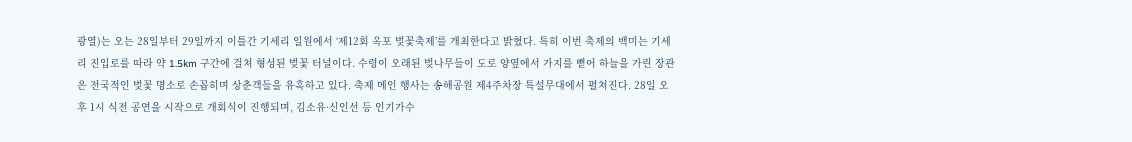광열)는 오는 28일부터 29일까지 이틀간 기세리 일원에서 ‘제12회 옥포 벚꽃축제’를 개최한다고 밝혔다. 특히 이번 축제의 백미는 기세리 진입로를 따라 약 1.5km 구간에 걸쳐 형성된 벚꽃 터널이다. 수령이 오래된 벚나무들이 도로 양옆에서 가지를 뻗어 하늘을 가린 장관은 전국적인 벚꽃 명소로 손꼽히며 상춘객들을 유혹하고 있다. 축제 메인 행사는 송해공원 제4주차장 특설무대에서 펼쳐진다. 28일 오후 1시 식전 공연을 시작으로 개회식이 진행되며, 김소유·신인선 등 인기가수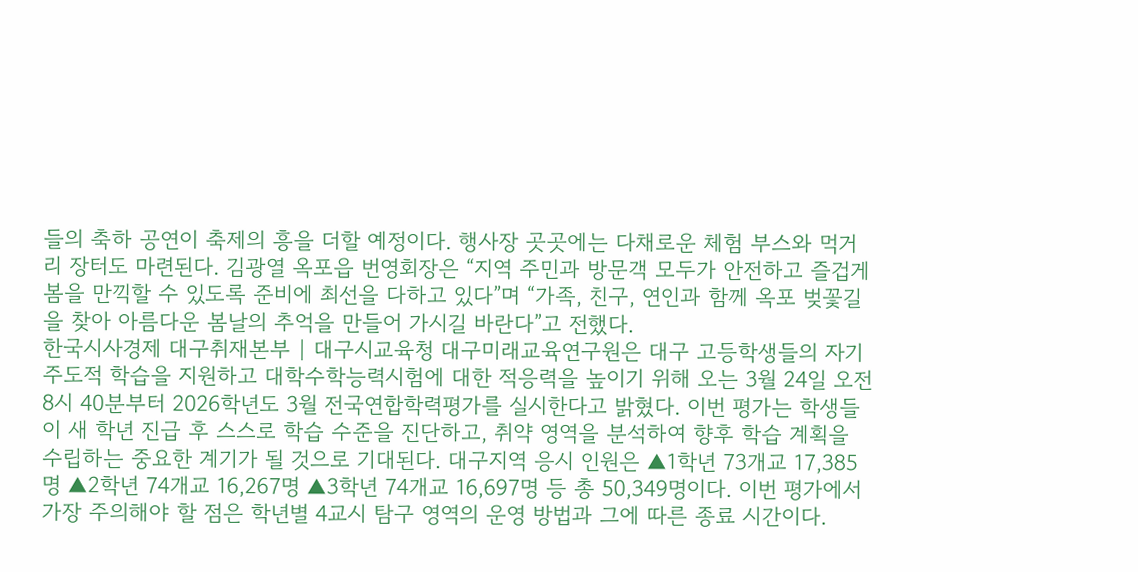들의 축하 공연이 축제의 흥을 더할 예정이다. 행사장 곳곳에는 다채로운 체험 부스와 먹거리 장터도 마련된다. 김광열 옥포읍 번영회장은 “지역 주민과 방문객 모두가 안전하고 즐겁게 봄을 만끽할 수 있도록 준비에 최선을 다하고 있다”며 “가족, 친구, 연인과 함께 옥포 벚꽃길을 찾아 아름다운 봄날의 추억을 만들어 가시길 바란다”고 전했다.
한국시사경제 대구취재본부 | 대구시교육청 대구미래교육연구원은 대구 고등학생들의 자기주도적 학습을 지원하고 대학수학능력시험에 대한 적응력을 높이기 위해 오는 3월 24일 오전 8시 40분부터 2026학년도 3월 전국연합학력평가를 실시한다고 밝혔다. 이번 평가는 학생들이 새 학년 진급 후 스스로 학습 수준을 진단하고, 취약 영역을 분석하여 향후 학습 계획을 수립하는 중요한 계기가 될 것으로 기대된다. 대구지역 응시 인원은 ▲1학년 73개교 17,385명 ▲2학년 74개교 16,267명 ▲3학년 74개교 16,697명 등 총 50,349명이다. 이번 평가에서 가장 주의해야 할 점은 학년별 4교시 탐구 영역의 운영 방법과 그에 따른 종료 시간이다.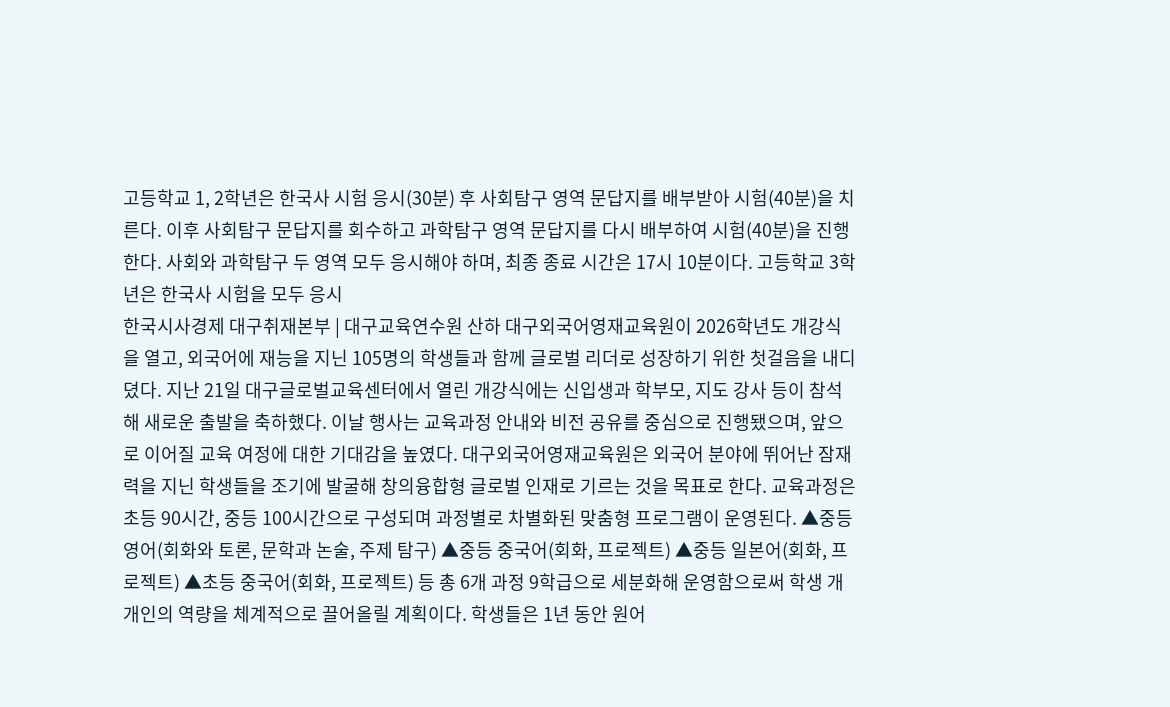고등학교 1, 2학년은 한국사 시험 응시(30분) 후 사회탐구 영역 문답지를 배부받아 시험(40분)을 치른다. 이후 사회탐구 문답지를 회수하고 과학탐구 영역 문답지를 다시 배부하여 시험(40분)을 진행한다. 사회와 과학탐구 두 영역 모두 응시해야 하며, 최종 종료 시간은 17시 10분이다. 고등학교 3학년은 한국사 시험을 모두 응시
한국시사경제 대구취재본부 | 대구교육연수원 산하 대구외국어영재교육원이 2026학년도 개강식을 열고, 외국어에 재능을 지닌 105명의 학생들과 함께 글로벌 리더로 성장하기 위한 첫걸음을 내디뎠다. 지난 21일 대구글로벌교육센터에서 열린 개강식에는 신입생과 학부모, 지도 강사 등이 참석해 새로운 출발을 축하했다. 이날 행사는 교육과정 안내와 비전 공유를 중심으로 진행됐으며, 앞으로 이어질 교육 여정에 대한 기대감을 높였다. 대구외국어영재교육원은 외국어 분야에 뛰어난 잠재력을 지닌 학생들을 조기에 발굴해 창의융합형 글로벌 인재로 기르는 것을 목표로 한다. 교육과정은 초등 90시간, 중등 100시간으로 구성되며 과정별로 차별화된 맞춤형 프로그램이 운영된다. ▲중등 영어(회화와 토론, 문학과 논술, 주제 탐구) ▲중등 중국어(회화, 프로젝트) ▲중등 일본어(회화, 프로젝트) ▲초등 중국어(회화, 프로젝트) 등 총 6개 과정 9학급으로 세분화해 운영함으로써 학생 개개인의 역량을 체계적으로 끌어올릴 계획이다. 학생들은 1년 동안 원어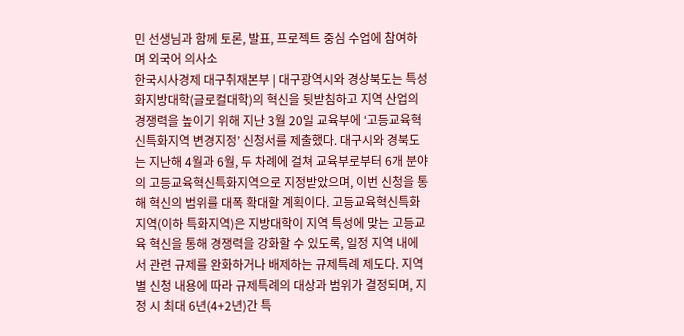민 선생님과 함께 토론, 발표, 프로젝트 중심 수업에 참여하며 외국어 의사소
한국시사경제 대구취재본부 | 대구광역시와 경상북도는 특성화지방대학(글로컬대학)의 혁신을 뒷받침하고 지역 산업의 경쟁력을 높이기 위해 지난 3월 20일 교육부에 ‘고등교육혁신특화지역 변경지정’ 신청서를 제출했다. 대구시와 경북도는 지난해 4월과 6월, 두 차례에 걸쳐 교육부로부터 6개 분야의 고등교육혁신특화지역으로 지정받았으며, 이번 신청을 통해 혁신의 범위를 대폭 확대할 계획이다. 고등교육혁신특화지역(이하 특화지역)은 지방대학이 지역 특성에 맞는 고등교육 혁신을 통해 경쟁력을 강화할 수 있도록, 일정 지역 내에서 관련 규제를 완화하거나 배제하는 규제특례 제도다. 지역별 신청 내용에 따라 규제특례의 대상과 범위가 결정되며, 지정 시 최대 6년(4+2년)간 특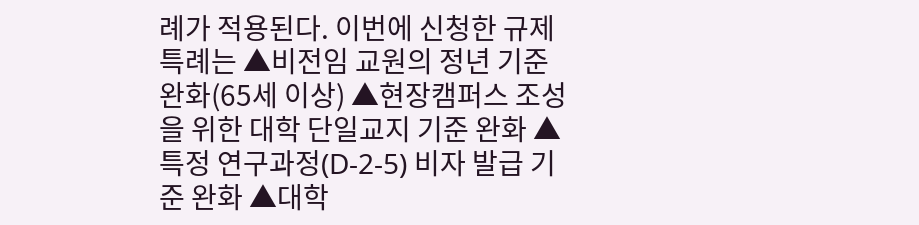례가 적용된다. 이번에 신청한 규제특례는 ▲비전임 교원의 정년 기준 완화(65세 이상) ▲현장캠퍼스 조성을 위한 대학 단일교지 기준 완화 ▲특정 연구과정(D-2-5) 비자 발급 기준 완화 ▲대학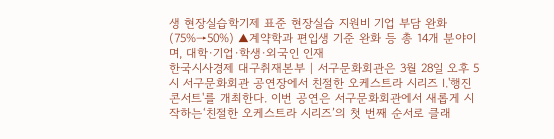생 현장실습학기제 표준 현장실습 지원비 기업 부담 완화(75%→50%) ▲계약학과 편입생 기준 완화 등 총 14개 분야이며, 대학·기업·학생·외국인 인재
한국시사경제 대구취재본부 | 서구문화회관은 3월 28일 오후 5시 서구문화회관 공연장에서 친절한 오케스트라 시리즈 Ⅰ.'행진 콘서트'를 개최한다. 이번 공연은 서구문화회관에서 새롭게 시작하는‘친절한 오케스트라 시리즈’의 첫 번째 순서로 클래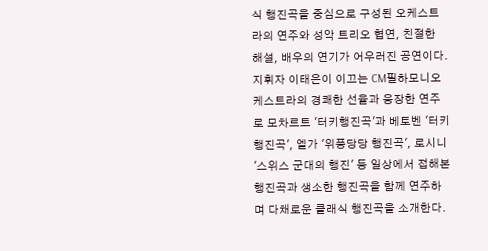식 행진곡을 중심으로 구성된 오케스트라의 연주와 성악 트리오 협연, 친절한 해설, 배우의 연기가 어우러진 공연이다. 지휘자 이태은이 이끄는 CM필하모니오케스트라의 경쾌한 선율과 웅장한 연주로 모차르트 '터키행진곡'과 베토벤 '터키행진곡', 엘가 '위풍당당 행진곡', 로시니 '스위스 군대의 행진' 등 일상에서 접해본 행진곡과 생소한 행진곡을 함께 연주하며 다채로운 클래식 행진곡을 소개한다.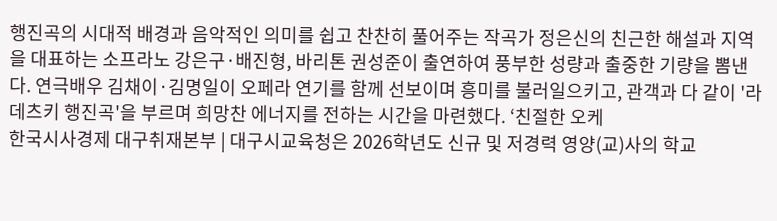행진곡의 시대적 배경과 음악적인 의미를 쉽고 찬찬히 풀어주는 작곡가 정은신의 친근한 해설과 지역을 대표하는 소프라노 강은구·배진형, 바리톤 권성준이 출연하여 풍부한 성량과 출중한 기량을 뽐낸다. 연극배우 김채이·김명일이 오페라 연기를 함께 선보이며 흥미를 불러일으키고, 관객과 다 같이 '라데츠키 행진곡'을 부르며 희망찬 에너지를 전하는 시간을 마련했다. ‘친절한 오케
한국시사경제 대구취재본부 | 대구시교육청은 2026학년도 신규 및 저경력 영양(교)사의 학교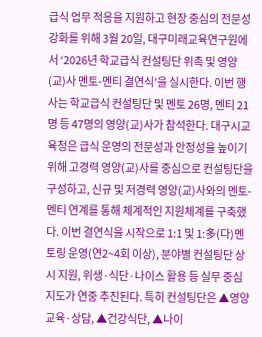급식 업무 적응을 지원하고 현장 중심의 전문성 강화를 위해 3월 20일, 대구미래교육연구원에서 ‘2026년 학교급식 컨설팅단 위촉 및 영양(교)사 멘토-멘티 결연식’을 실시한다. 이번 행사는 학교급식 컨설팅단 및 멘토 26명, 멘티 21명 등 47명의 영양(교)사가 참석한다. 대구시교육청은 급식 운영의 전문성과 안정성을 높이기 위해 고경력 영양(교)사를 중심으로 컨설팅단을 구성하고, 신규 및 저경력 영양(교)사와의 멘토-멘티 연계를 통해 체계적인 지원체계를 구축했다. 이번 결연식을 시작으로 1:1 및 1:多(다)멘토링 운영(연2~4회 이상), 분야별 컨설팅단 상시 지원, 위생·식단·나이스 활용 등 실무 중심 지도가 연중 추진된다. 특히 컨설팅단은 ▲영양교육·상담, ▲건강식단, ▲나이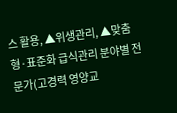스 활용, ▲위생관리, ▲맞춤형·표준화 급식관리 분야별 전문가(고경력 영양교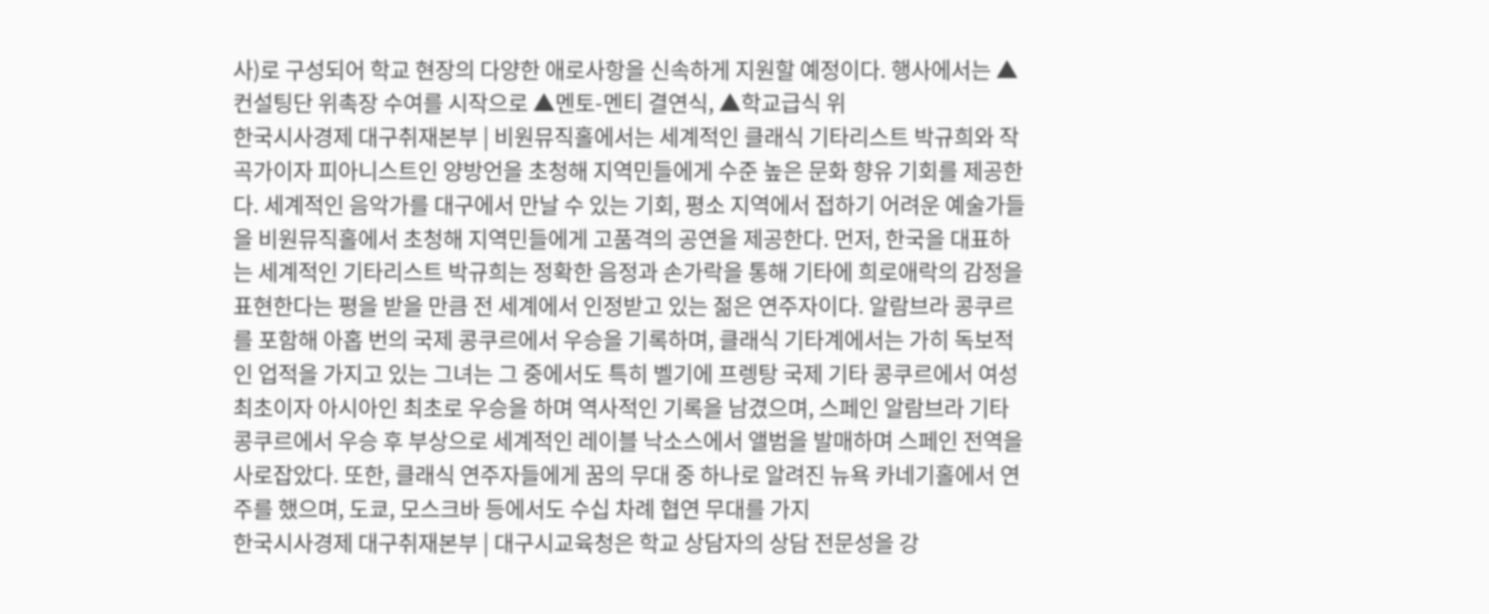사)로 구성되어 학교 현장의 다양한 애로사항을 신속하게 지원할 예정이다. 행사에서는 ▲컨설팅단 위촉장 수여를 시작으로 ▲멘토-멘티 결연식, ▲학교급식 위
한국시사경제 대구취재본부 | 비원뮤직홀에서는 세계적인 클래식 기타리스트 박규희와 작곡가이자 피아니스트인 양방언을 초청해 지역민들에게 수준 높은 문화 향유 기회를 제공한다. 세계적인 음악가를 대구에서 만날 수 있는 기회, 평소 지역에서 접하기 어려운 예술가들을 비원뮤직홀에서 초청해 지역민들에게 고품격의 공연을 제공한다. 먼저, 한국을 대표하는 세계적인 기타리스트 박규희는 정확한 음정과 손가락을 통해 기타에 희로애락의 감정을 표현한다는 평을 받을 만큼 전 세계에서 인정받고 있는 젊은 연주자이다. 알람브라 콩쿠르를 포함해 아홉 번의 국제 콩쿠르에서 우승을 기록하며, 클래식 기타계에서는 가히 독보적인 업적을 가지고 있는 그녀는 그 중에서도 특히 벨기에 프렝탕 국제 기타 콩쿠르에서 여성 최초이자 아시아인 최초로 우승을 하며 역사적인 기록을 남겼으며, 스페인 알람브라 기타 콩쿠르에서 우승 후 부상으로 세계적인 레이블 낙소스에서 앨범을 발매하며 스페인 전역을 사로잡았다. 또한, 클래식 연주자들에게 꿈의 무대 중 하나로 알려진 뉴욕 카네기홀에서 연주를 했으며, 도쿄, 모스크바 등에서도 수십 차례 협연 무대를 가지
한국시사경제 대구취재본부 | 대구시교육청은 학교 상담자의 상담 전문성을 강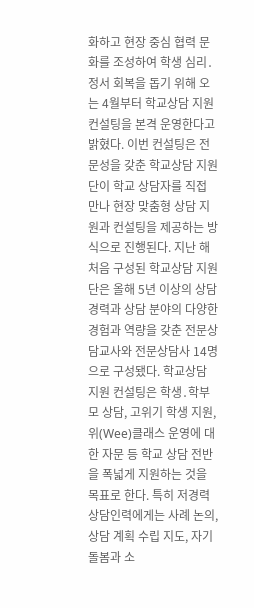화하고 현장 중심 협력 문화를 조성하여 학생 심리․정서 회복을 돕기 위해 오는 4월부터 학교상담 지원 컨설팅을 본격 운영한다고 밝혔다. 이번 컨설팅은 전문성을 갖춘 학교상담 지원단이 학교 상담자를 직접 만나 현장 맞춤형 상담 지원과 컨설팅을 제공하는 방식으로 진행된다. 지난 해 처음 구성된 학교상담 지원단은 올해 5년 이상의 상담 경력과 상담 분야의 다양한 경험과 역량을 갖춘 전문상담교사와 전문상담사 14명으로 구성됐다. 학교상담 지원 컨설팅은 학생․학부모 상담, 고위기 학생 지원, 위(Wee)클래스 운영에 대한 자문 등 학교 상담 전반을 폭넓게 지원하는 것을 목표로 한다. 특히 저경력 상담인력에게는 사례 논의, 상담 계획 수립 지도, 자기 돌봄과 소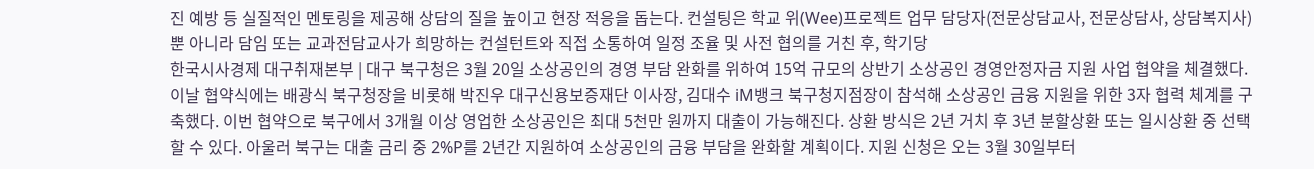진 예방 등 실질적인 멘토링을 제공해 상담의 질을 높이고 현장 적응을 돕는다. 컨설팅은 학교 위(Wee)프로젝트 업무 담당자(전문상담교사, 전문상담사, 상담복지사) 뿐 아니라 담임 또는 교과전담교사가 희망하는 컨설턴트와 직접 소통하여 일정 조율 및 사전 협의를 거친 후, 학기당
한국시사경제 대구취재본부 | 대구 북구청은 3월 20일 소상공인의 경영 부담 완화를 위하여 15억 규모의 상반기 소상공인 경영안정자금 지원 사업 협약을 체결했다. 이날 협약식에는 배광식 북구청장을 비롯해 박진우 대구신용보증재단 이사장, 김대수 iM뱅크 북구청지점장이 참석해 소상공인 금융 지원을 위한 3자 협력 체계를 구축했다. 이번 협약으로 북구에서 3개월 이상 영업한 소상공인은 최대 5천만 원까지 대출이 가능해진다. 상환 방식은 2년 거치 후 3년 분할상환 또는 일시상환 중 선택할 수 있다. 아울러 북구는 대출 금리 중 2%P를 2년간 지원하여 소상공인의 금융 부담을 완화할 계획이다. 지원 신청은 오는 3월 30일부터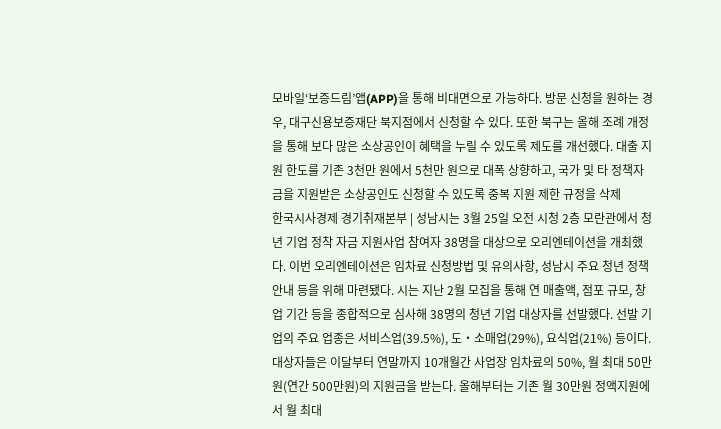모바일‘보증드림’앱(APP)을 통해 비대면으로 가능하다. 방문 신청을 원하는 경우, 대구신용보증재단 북지점에서 신청할 수 있다. 또한 북구는 올해 조례 개정을 통해 보다 많은 소상공인이 혜택을 누릴 수 있도록 제도를 개선했다. 대출 지원 한도를 기존 3천만 원에서 5천만 원으로 대폭 상향하고, 국가 및 타 정책자금을 지원받은 소상공인도 신청할 수 있도록 중복 지원 제한 규정을 삭제
한국시사경제 경기취재본부 | 성남시는 3월 25일 오전 시청 2층 모란관에서 청년 기업 정착 자금 지원사업 참여자 38명을 대상으로 오리엔테이션을 개최했다. 이번 오리엔테이션은 임차료 신청방법 및 유의사항, 성남시 주요 청년 정책 안내 등을 위해 마련됐다. 시는 지난 2월 모집을 통해 연 매출액, 점포 규모, 창업 기간 등을 종합적으로 심사해 38명의 청년 기업 대상자를 선발했다. 선발 기업의 주요 업종은 서비스업(39.5%), 도‧소매업(29%), 요식업(21%) 등이다. 대상자들은 이달부터 연말까지 10개월간 사업장 임차료의 50%, 월 최대 50만원(연간 500만원)의 지원금을 받는다. 올해부터는 기존 월 30만원 정액지원에서 월 최대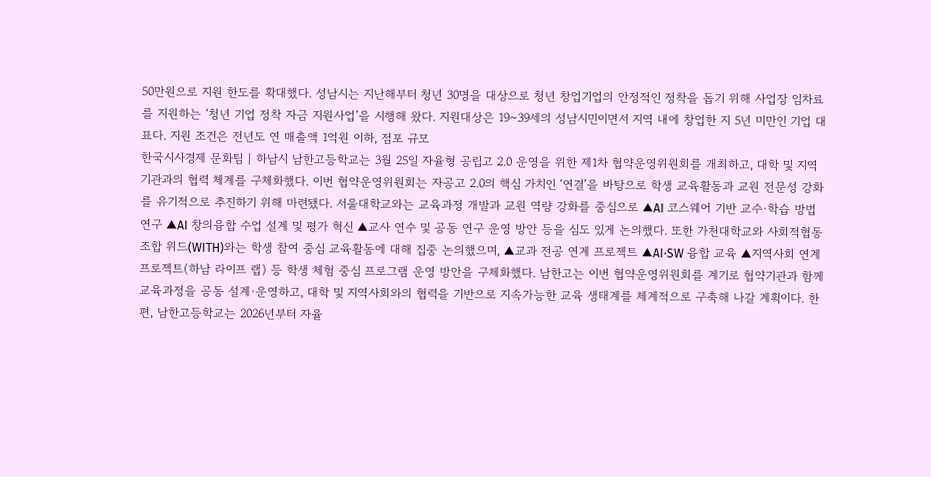50만원으로 지원 한도를 확대했다. 성남시는 지난해부터 청년 30명을 대상으로 청년 창업기업의 안정적인 정착을 돕기 위해 사업장 임차료를 지원하는 ‘청년 기업 정착 자금 지원사업’을 시행해 왔다. 지원대상은 19~39세의 성남시민이면서 지역 내에 창업한 지 5년 미만인 기업 대표다. 지원 조건은 전년도 연 매출액 1억원 이하, 점포 규모
한국시사경제 문화팀 | 하남시 남한고등학교는 3월 25일 자율형 공립고 2.0 운영을 위한 제1차 협약운영위원회를 개최하고, 대학 및 지역 기관과의 협력 체계를 구체화했다. 이번 협약운영위원회는 자공고 2.0의 핵심 가치인 ‘연결’을 바탕으로 학생 교육활동과 교원 전문성 강화를 유기적으로 추진하기 위해 마련됐다. 서울대학교와는 교육과정 개발과 교원 역량 강화를 중심으로 ▲AI 코스웨어 기반 교수·학습 방법 연구 ▲AI 창의융합 수업 설계 및 평가 혁신 ▲교사 연수 및 공동 연구 운영 방안 등을 심도 있게 논의했다. 또한 가천대학교와 사회적협동조합 위드(WITH)와는 학생 참여 중심 교육활동에 대해 집중 논의했으며, ▲교과 전공 연계 프로젝트 ▲AI·SW 융합 교육 ▲지역사회 연계 프로젝트(하남 라이프 랩) 등 학생 체험 중심 프로그램 운영 방안을 구체화했다. 남한고는 이번 협약운영위원회를 계기로 협약기관과 함께 교육과정을 공동 설계·운영하고, 대학 및 지역사회와의 협력을 기반으로 지속가능한 교육 생태계를 체계적으로 구축해 나갈 계획이다. 한편, 남한고등학교는 2026년부터 자율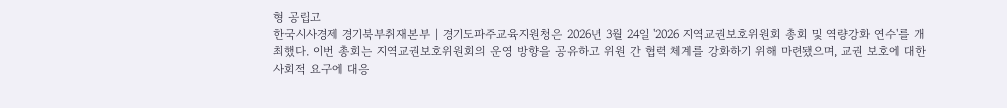형 공립고
한국시사경제 경기북부취재본부 | 경기도파주교육지원청은 2026년 3월 24일 '2026 지역교권보호위원회 총회 및 역량강화 연수'를 개최했다. 이번 총회는 지역교권보호위원회의 운영 방향을 공유하고 위원 간 협력 체계를 강화하기 위해 마련됐으며, 교권 보호에 대한 사회적 요구에 대응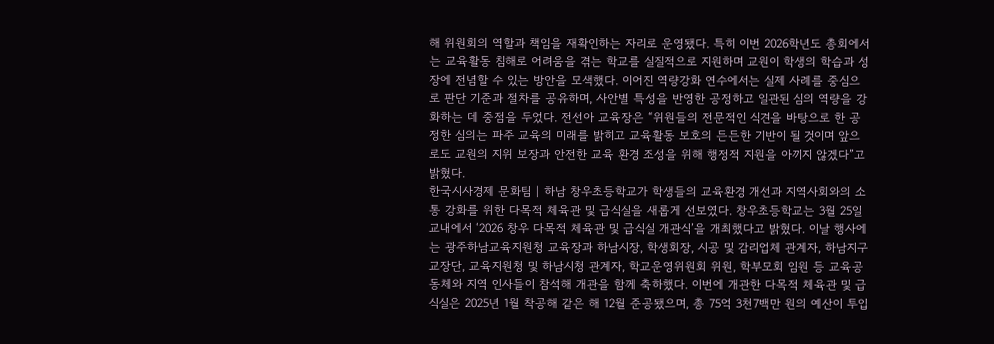해 위원회의 역할과 책임을 재확인하는 자리로 운영됐다. 특히 이번 2026학년도 총회에서는 교육활동 침해로 어려움을 겪는 학교를 실질적으로 지원하며 교원이 학생의 학습과 성장에 전념할 수 있는 방안을 모색했다. 이어진 역량강화 연수에서는 실제 사례를 중심으로 판단 기준과 절차를 공유하며, 사안별 특성을 반영한 공정하고 일관된 심의 역량을 강화하는 데 중점을 두었다. 전선아 교육장은 “위원들의 전문적인 식견을 바탕으로 한 공정한 심의는 파주 교육의 미래를 밝히고 교육활동 보호의 든든한 기반이 될 것이며 앞으로도 교원의 지위 보장과 안전한 교육 환경 조성을 위해 행정적 지원을 아끼지 않겠다”고 밝혔다.
한국시사경제 문화팀 | 하남 창우초등학교가 학생들의 교육환경 개선과 지역사회와의 소통 강화를 위한 다목적 체육관 및 급식실을 새롭게 선보였다. 창우초등학교는 3월 25일 교내에서 ‘2026 창우 다목적 체육관 및 급식실 개관식’을 개최했다고 밝혔다. 이날 행사에는 광주하남교육지원청 교육장과 하남시장, 학생회장, 시공 및 감리업체 관계자, 하남지구 교장단, 교육지원청 및 하남시청 관계자, 학교운영위원회 위원, 학부모회 임원 등 교육공동체와 지역 인사들이 참석해 개관을 함께 축하했다. 이번에 개관한 다목적 체육관 및 급식실은 2025년 1월 착공해 같은 해 12월 준공됐으며, 총 75억 3천7백만 원의 예산이 투입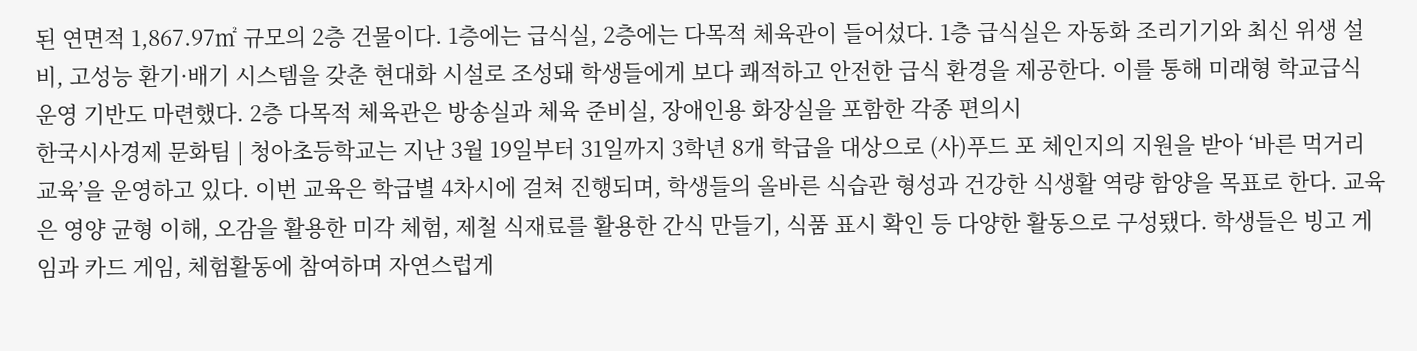된 연면적 1,867.97㎡ 규모의 2층 건물이다. 1층에는 급식실, 2층에는 다목적 체육관이 들어섰다. 1층 급식실은 자동화 조리기기와 최신 위생 설비, 고성능 환기·배기 시스템을 갖춘 현대화 시설로 조성돼 학생들에게 보다 쾌적하고 안전한 급식 환경을 제공한다. 이를 통해 미래형 학교급식 운영 기반도 마련했다. 2층 다목적 체육관은 방송실과 체육 준비실, 장애인용 화장실을 포함한 각종 편의시
한국시사경제 문화팀 | 청아초등학교는 지난 3월 19일부터 31일까지 3학년 8개 학급을 대상으로 (사)푸드 포 체인지의 지원을 받아 ‘바른 먹거리 교육’을 운영하고 있다. 이번 교육은 학급별 4차시에 걸쳐 진행되며, 학생들의 올바른 식습관 형성과 건강한 식생활 역량 함양을 목표로 한다. 교육은 영양 균형 이해, 오감을 활용한 미각 체험, 제철 식재료를 활용한 간식 만들기, 식품 표시 확인 등 다양한 활동으로 구성됐다. 학생들은 빙고 게임과 카드 게임, 체험활동에 참여하며 자연스럽게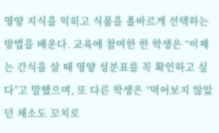영양 지식을 익히고 식품을 올바르게 선택하는 방법을 배운다. 교육에 참여한 한 학생은 “이제는 간식을 살 때 영양 성분표를 꼭 확인하고 싶다”고 말했으며, 또 다른 학생은 “먹어보지 않았던 채소도 꼬치로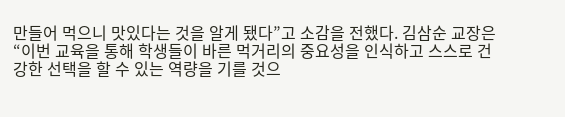만들어 먹으니 맛있다는 것을 알게 됐다”고 소감을 전했다. 김삼순 교장은 “이번 교육을 통해 학생들이 바른 먹거리의 중요성을 인식하고 스스로 건강한 선택을 할 수 있는 역량을 기를 것으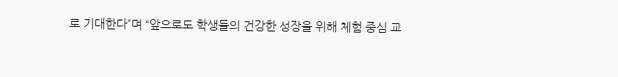로 기대한다”며 “앞으로도 학생들의 건강한 성장을 위해 체험 중심 교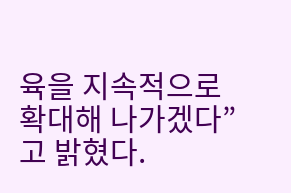육을 지속적으로 확대해 나가겠다”고 밝혔다.